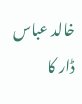خالد عباس ڈار کا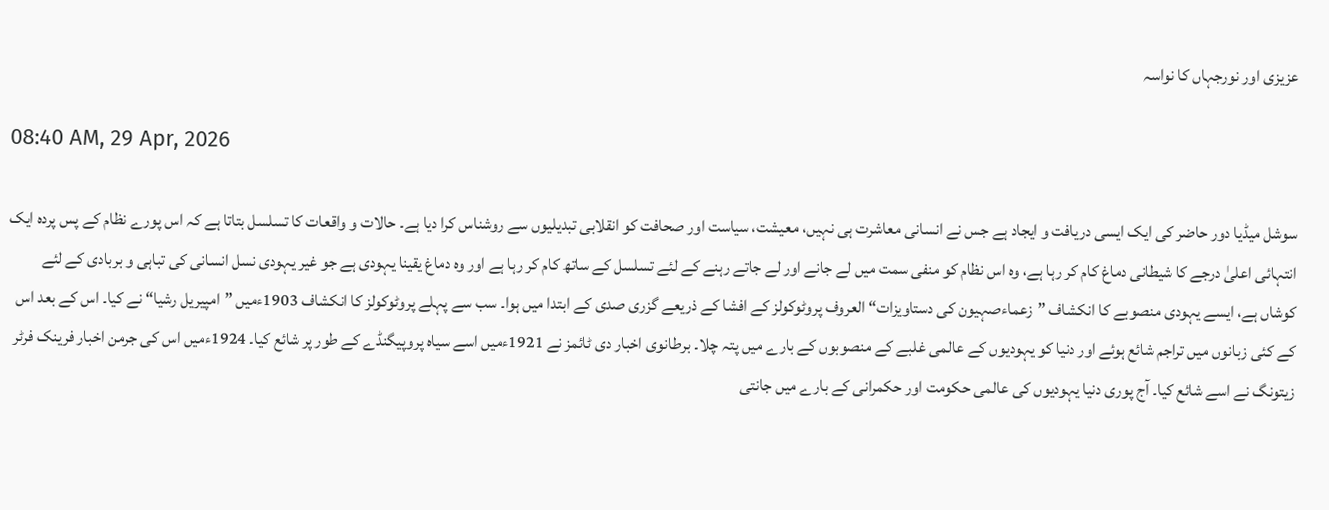عزیزی اور نورجہاں کا نواسہ

08:40 AM, 29 Apr, 2026

سوشل میڈیا دور حاضر کی ایک ایسی دریافت و ایجاد ہے جس نے انسانی معاشرت ہی نہیں، معیشت، سیاست اور صحافت کو انقلابی تبدیلیوں سے روشناس کرا دیا ہے۔ حالات و واقعات کا تسلسل بتاتا ہے کہ اس پورے نظام کے پس پردہ ایک انتہائی اعلیٰ درجے کا شیطانی دماغ کام کر رہا ہے، وہ اس نظام کو منفی سمت میں لے جانے اور لے جاتے رہنے کے لئے تسلسل کے ساتھ کام کر رہا ہے اور وہ دماغ یقینا یہودی ہے جو غیر یہودی نسل انسانی کی تباہی و بربادی کے لئے کوشاں ہے، ایسے یہودی منصوبے کا انکشاف ”زعماءصہیون کی دستاویزات“ العروف پروٹوکولز کے افشا کے ذریعے گزری صدی کے ابتدا میں ہوا۔ سب سے پہلے پروٹوکولز کا انکشاف 1903ءمیں ”امپیریل رشیا“ نے کیا۔ اس کے بعد اس کے کئی زبانوں میں تراجم شائع ہوئے اور دنیا کو یہودیوں کے عالمی غلبے کے منصوبوں کے بارے میں پتہ چلا۔ برطانوی اخبار دی ٹائمز نے 1921ءمیں اسے سیاہ پروپیگنڈے کے طور پر شائع کیا۔ 1924ءمیں اس کی جرمن اخبار فرینک فرٹر زیتونگ نے اسے شائع کیا۔ آج پوری دنیا یہودیوں کی عالمی حکومت اور حکمرانی کے بارے میں جانتی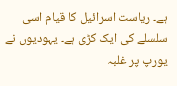ہے۔ ریاست اسرائیل کا قیام اسی سلسلے کی ایک کڑی ہے۔ یہودیوں نے یورپ پر غلبہ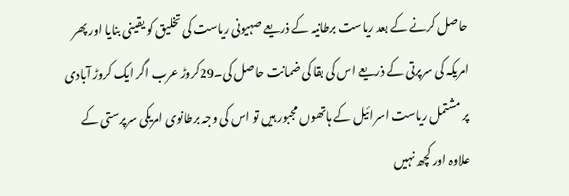حاصل کرنے کے بعد ریاست برطانیہ کے ذریعے صہیونی ریاست کی تخلیق کو یقینی بنایا اور پھر امریکہ کی سرپرتی کے ذریعے اس کی بقا کی ضمانت حاصل کی۔29کروڑ عرب اگر ایک کروڑ آبادی پر مشتمل ریاست اسرائیل کے ہاتھوں مجبور ہیں تو اس کی وجہ برطانوی امریکی سرپرستی کے علاوہ اور کچھ نہیں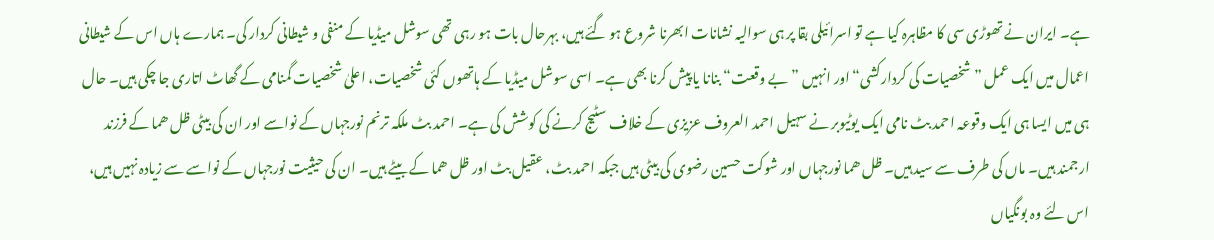ہے۔ ایران نے تھوڑی سی کا مظاہرہ کیا ہے تو اسرائیلی بقا پر ہی سوالیہ نشانات ابھرنا شروع ہو گئے ہیں، بہرحال بات ہو رہی تھی سوشل میڈیا کے منفی و شیطانی کردار کی۔ ہمارے ہاں اس کے شیطانی اعمال میں ایک عمل ”شخصیات کی کردارکشی“ اور انہیں ”بے وقعت“ بنانا یا پیش کرنا بھی ہے۔ اسی سوشل میڈیا کے ہاتھوں کئی شخصیات، اعلیٰ شخصیات گمنامی کے گھاٹ اتاری جا چکی ہیں۔ حال ہی میں ایسا ہی ایک وقوعہ احمد بٹ نامی ایک یوٹیوبر نے سہیل احمد العروف عزیزی کے خلاف سٹیج کرنے کی کوشش کی ہے۔ احمد بٹ ملکہ ترنم نورجہاں کے نواسے اور ان کی بیٹی ظل ھما کے فرزند ارجمند ہیں۔ ماں کی طرف سے سید ہیں۔ ظل ھما نورجہاں اور شوکت حسین رضوی کی بیٹی ہیں جبکہ احمد بٹ، عقیل بٹ اور ظل ھما کے بیٹے ہیں۔ ان کی حیثیت نورجہاں کے نواسے سے زیادہ نہیں ہیں، اس لئے وہ بونگیاں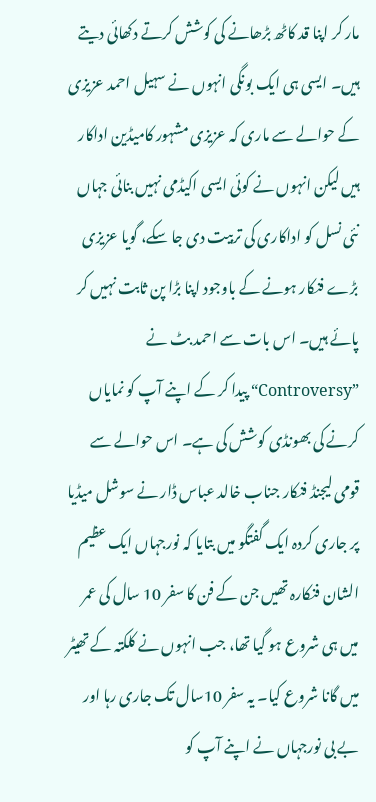مار کر اپنا قد کاٹھ بڑھانے کی کوشش کرتے دکھائی دیتے ہیں۔ ایسی ہی ایک بونگی انہوں نے سہیل احمد عزیزی کے حوالے سے ماری کہ عزیزی مشہور کامیڈین اداکار ہیں لیکن انہوں نے کوئی ایسی اکیڈمی نہیں بنائی جہاں نئی نسل کو اداکاری کی تربیت دی جا سکے، گویا عزیزی بڑے فنکار ہونے کے باوجود اپنا بڑا پن ثابت نہیں کر پائے ہیں۔ اس بات سے احمد بٹ نے ”Controversy“ پیدا کر کے اپنے آپ کو نمایاں کرنے کی بھونڈی کوشش کی ہے۔ اس حوالے سے قومی لیجنڈ فنکار جناب خالد عباس ڈار نے سوشل میڈیا پر جاری کردہ ایک گفتگو میں بتایا کہ نورجہاں ایک عظیم الشان فنکارہ تھیں جن کے فن کا سفر 10 سال کی عمر میں ہی شروع ہو گیا تھا، جب انہوں نے کلکتہ کے تھیٹر میں گانا شروع کیا۔ یہ سفر 10سال تک جاری رہا اور بے بی نورجہاں نے اپنے آپ کو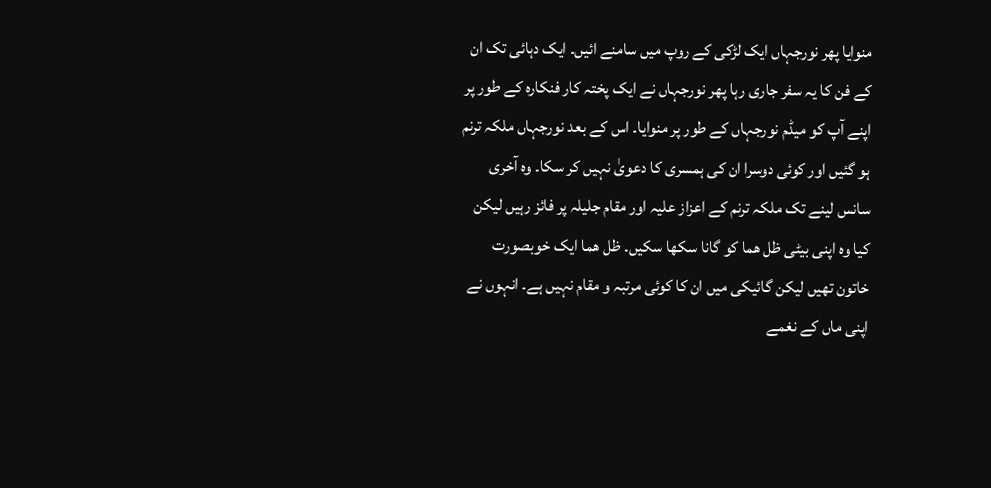منوایا پھر نورجہاں ایک لڑکی کے روپ میں سامنے ائیں۔ ایک دہائی تک ان کے فن کا یہ سفر جاری رہا پھر نورجہاں نے ایک پختہ کار فنکارہ کے طور پر اپنے آپ کو میڈم نورجہاں کے طور پر منوایا۔ اس کے بعد نورجہاں ملکہ ترنم ہو گئیں اور کوئی دوسرا ان کی ہمسری کا دعویٰ نہیں کر سکا۔ وہ آخری سانس لینے تک ملکہ ترنم کے اعزاز علیہ اور مقام جلیلہ پر فائز رہیں لیکن کیا وہ اپنی بیٹی ظل ھما کو گانا سکھا سکیں۔ ظل ھما ایک خوبصورت خاتون تھیں لیکن گائیکی میں ان کا کوئی مرتبہ و مقام نہیں ہے۔ انہوں نے اپنی ماں کے نغمے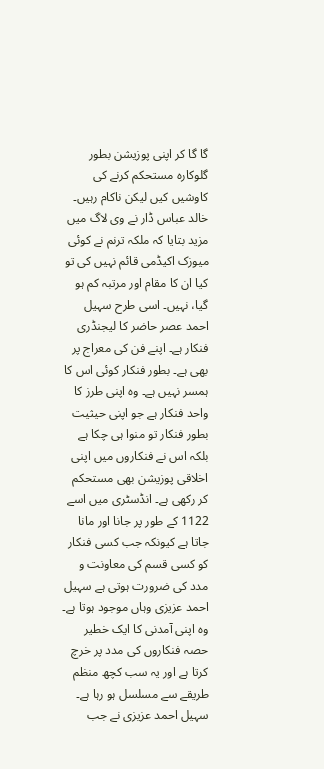گا گا کر اپنی پوزیشن بطور گلوکارہ مستحکم کرنے کی کاوشیں کیں لیکن ناکام رہیں۔ خالد عباس ڈار نے وی لاگ میں مزید بتایا کہ ملکہ ترنم نے کوئی میوزک اکیڈمی قائم نہیں کی تو کیا ان کا مقام اور مرتبہ کم ہو گیا، نہیں۔ اسی طرح سہیل احمد عصر حاضر کا لیجنڈری فنکار ہے۔ اپنے فن کی معراج پر بھی ہے۔ بطور فنکار کوئی اس کا ہمسر نہیں ہے۔ وہ اپنی طرز کا واحد فنکار ہے جو اپنی حیثیت بطور فنکار تو منوا ہی چکا ہے بلکہ اس نے فنکاروں میں اپنی اخلاقی پوزیشن بھی مستحکم کر رکھی ہے۔ انڈسٹری میں اسے 1122 کے طور پر جانا اور مانا جاتا ہے کیونکہ جب کسی فنکار کو کسی قسم کی معاونت و مدد کی ضرورت ہوتی ہے سہیل احمد عزیزی وہاں موجود ہوتا ہے۔ وہ اپنی آمدنی کا ایک خطیر حصہ فنکاروں کی مدد پر خرچ کرتا ہے اور یہ سب کچھ منظم طریقے سے مسلسل ہو رہا ہے۔ سہیل احمد عزیزی نے جب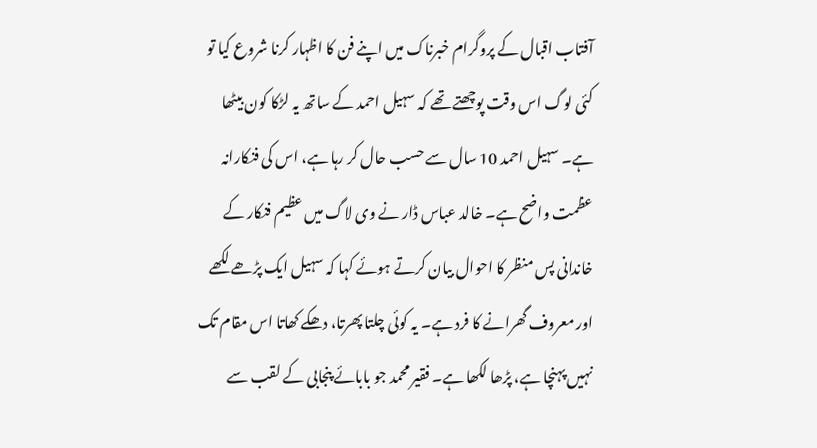آفتاب اقبال کے پروگرام خبرناک میں اپنے فن کا اظہار کرنا شروع کیا تو کئی لوگ اس وقت پوچھتے تھے کہ سہیل احمد کے ساتھ یہ لڑکا کون بیٹھا ہے۔ سہیل احمد 10 سال سے حسب حال کر رہا ہے، اس کی فنکارانہ عظمت واضح ہے۔ خالد عباس ڈار نے وی لاگ میں عظیم فنکار کے خاندانی پس منظر کا احوال بیان کرتے ہوئے کہا کہ سہیل ایک پڑھے لکھے اور معروف گھرانے کا فرد ہے۔ یہ کوئی چلتا پھرتا، دھکے کھاتا اس مقام تک نہیں پہنچا ہے، پڑھا لکھا ہے۔ فقیر محمد جو بابائے پنجابی کے لقب سے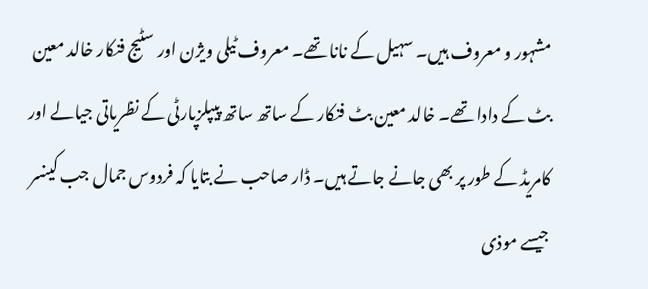مشہور و معروف ہیں۔ سہیل کے نانا تھے۔ معروف ٹیلی ویژن اور سٹیج فنکار خالد معین بٹ کے دادا تھے۔ خالد معین بٹ فنکار کے ساتھ ساتھ پیپلزپارٹی کے نظریاتی جیالے اور کامریڈ کے طور پر بھی جانے جاتے ہیں۔ ڈار صاحب نے بتایا کہ فردوس جمال جب کینسر جیسے موذی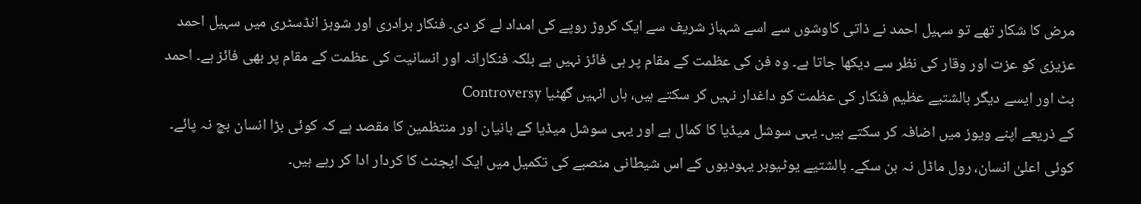مرض کا شکار تھے تو سہیل احمد نے ذاتی کاوشوں سے اسے شہباز شریف سے ایک کروڑ روپے کی امداد لے کر دی۔ فنکار برادری اور شوبز انڈسٹری میں سہیل احمد عزیزی کو عزت اور وقار کی نظر سے دیکھا جاتا ہے۔ وہ فن کی عظمت کے مقام پر ہی فائز نہیں ہے بلکہ فنکارانہ اور انسانیت کی عظمت کے مقام پر بھی فائز ہے۔ احمد بٹ اور ایسے دیگر بالشتیے عظیم فنکار کی عظمت کو داغدار نہیں کر سکتے ہیں، ہاں انہیں گھٹیا Controversy
کے ذریعے اپنے ویوز میں اضافہ کر سکتے ہیں۔ یہی سوشل میڈیا کا کمال ہے اور یہی سوشل میڈیا کے بانیان اور منتظمین کا مقصد ہے کہ کوئی بڑا انسان بچ نہ پائے۔ کوئی اعلیٰ انسان، رول ماڈل نہ بن سکے۔ بالشتیے یوٹیوبر یہودیوں کے اس شیطانی منصبے کی تکمیل میں ایک ایجنٹ کا کردار ادا کر رہے ہیں۔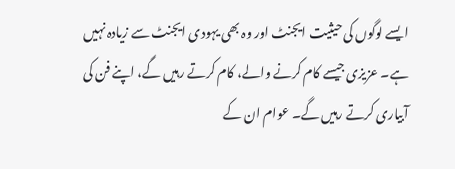ایسے لوگوں کی حیثیت ایجنٹ اور وہ بھی یہودی ایجنٹ سے زیادہ نہیں ہے۔ عزیزی جیسے کام کرنے والے، کام کرتے رہیں گے، اپنے فن کی آبیاری کرتے رہیں گے۔ عوام ان کے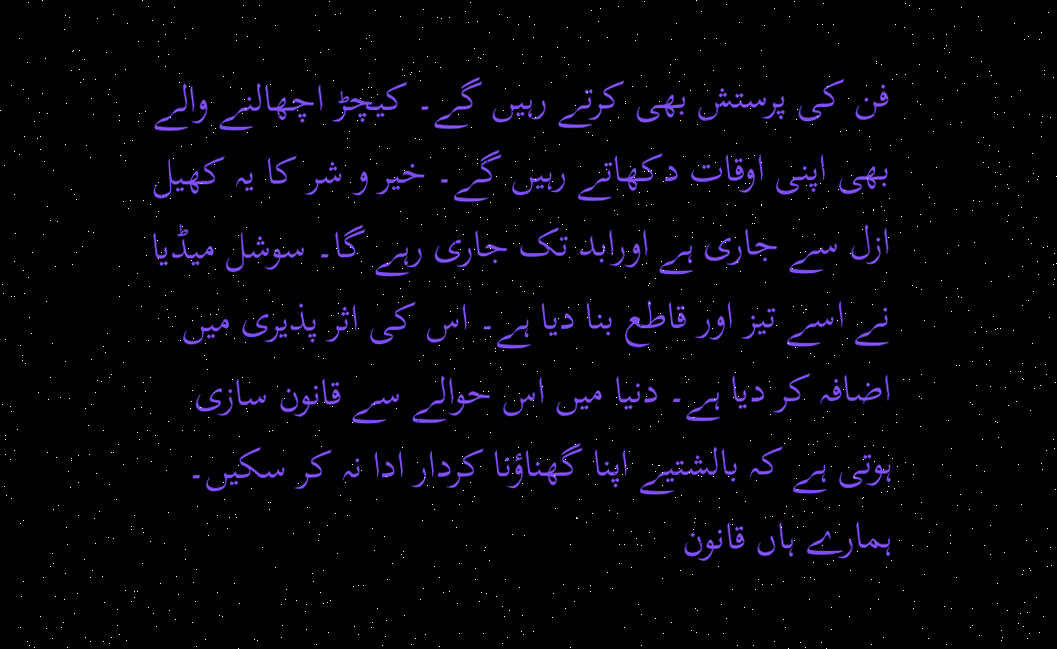فن کی پرستش بھی کرتے رہیں گے۔ کیچڑ اچھالنے والے بھی اپنی اوقات دکھاتے رہیں گے۔ خیر و شر کا یہ کھیل ازل سے جاری ہے اورابد تک جاری رہے گا۔ سوشل میڈیا نے اسے تیز اور قاطع بنا دیا ہے۔ اس کی اثر پذیری میں اضافہ کر دیا ہے۔ دنیا میں اس حوالے سے قانون سازی ہوتی ہے کہ بالشتیے اپنا گھناؤنا کردار ادا نہ کر سکیں۔ ہمارے ہاں قانون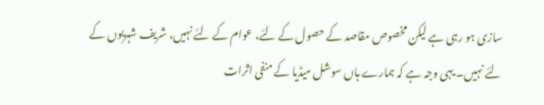سازی ہو رہی ہے لیکن مخصوص مقاصد کے حصول کے لئے، عوام کے لئے نہیں، شریف شہریوں کے لئے نہیں۔ یہی وجہ ہے کہ ہمارے ہاں سوشل میڈیا کے منفی اثرات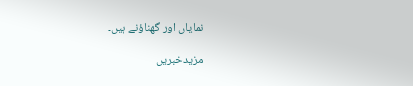نمایاں اور گھناؤنے ہیں۔

مزیدخبریں